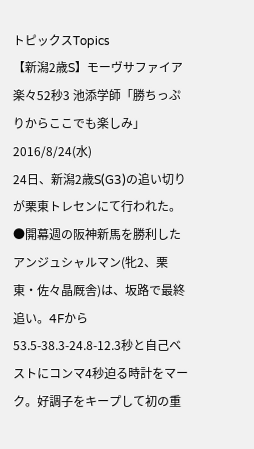トピックスTopics
【新潟2歳S】モーヴサファイア楽々52秒3 池添学師「勝ちっぷりからここでも楽しみ」
2016/8/24(水)
24日、新潟2歳S(G3)の追い切りが栗東トレセンにて行われた。
●開幕週の阪神新馬を勝利したアンジュシャルマン(牝2、栗東・佐々晶厩舎)は、坂路で最終追い。4Fから53.5-38.3-24.8-12.3秒と自己ベストにコンマ4秒迫る時計をマーク。好調子をキープして初の重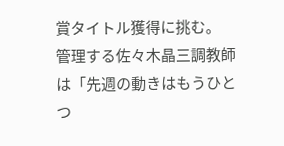賞タイトル獲得に挑む。
管理する佐々木晶三調教師は「先週の動きはもうひとつ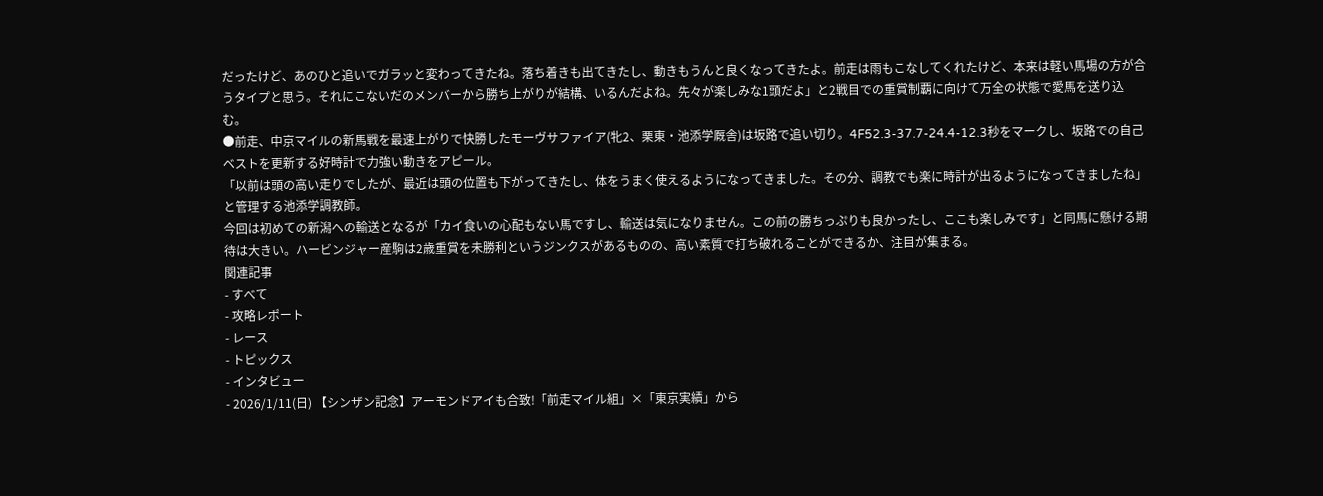だったけど、あのひと追いでガラッと変わってきたね。落ち着きも出てきたし、動きもうんと良くなってきたよ。前走は雨もこなしてくれたけど、本来は軽い馬場の方が合うタイプと思う。それにこないだのメンバーから勝ち上がりが結構、いるんだよね。先々が楽しみな1頭だよ」と2戦目での重賞制覇に向けて万全の状態で愛馬を送り込む。
●前走、中京マイルの新馬戦を最速上がりで快勝したモーヴサファイア(牝2、栗東・池添学厩舎)は坂路で追い切り。4F52.3-37.7-24.4-12.3秒をマークし、坂路での自己ベストを更新する好時計で力強い動きをアピール。
「以前は頭の高い走りでしたが、最近は頭の位置も下がってきたし、体をうまく使えるようになってきました。その分、調教でも楽に時計が出るようになってきましたね」と管理する池添学調教師。
今回は初めての新潟への輸送となるが「カイ食いの心配もない馬ですし、輸送は気になりません。この前の勝ちっぷりも良かったし、ここも楽しみです」と同馬に懸ける期待は大きい。ハービンジャー産駒は2歳重賞を未勝利というジンクスがあるものの、高い素質で打ち破れることができるか、注目が集まる。
関連記事
- すべて
- 攻略レポート
- レース
- トピックス
- インタビュー
- 2026/1/11(日) 【シンザン記念】アーモンドアイも合致!「前走マイル組」×「東京実績」から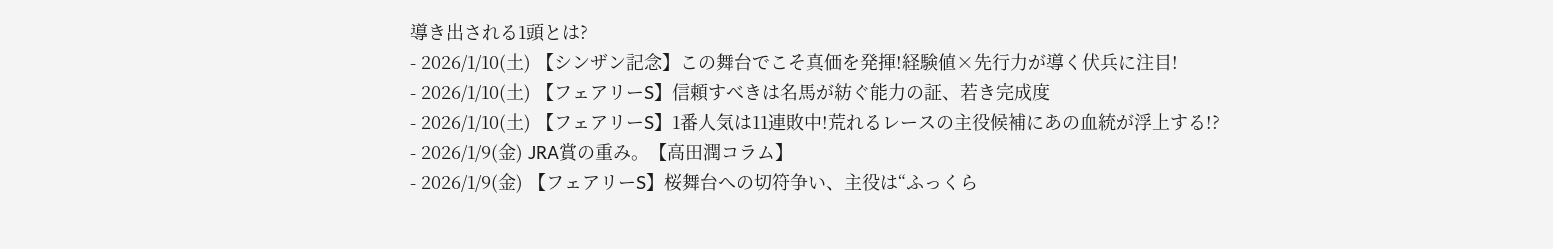導き出される1頭とは?
- 2026/1/10(土) 【シンザン記念】この舞台でこそ真価を発揮!経験値×先行力が導く伏兵に注目!
- 2026/1/10(土) 【フェアリーS】信頼すべきは名馬が紡ぐ能力の証、若き完成度
- 2026/1/10(土) 【フェアリーS】1番人気は11連敗中!荒れるレースの主役候補にあの血統が浮上する!?
- 2026/1/9(金) JRA賞の重み。【高田潤コラム】
- 2026/1/9(金) 【フェアリーS】桜舞台への切符争い、主役は“ふっくら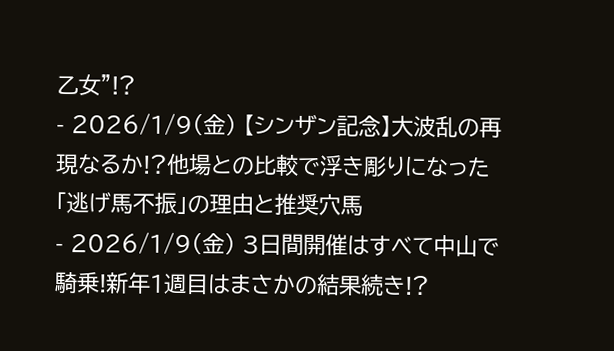乙女”!?
- 2026/1/9(金) 【シンザン記念】大波乱の再現なるか!?他場との比較で浮き彫りになった「逃げ馬不振」の理由と推奨穴馬
- 2026/1/9(金) 3日間開催はすべて中山で騎乗!新年1週目はまさかの結果続き!?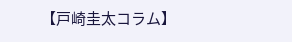【戸崎圭太コラム】